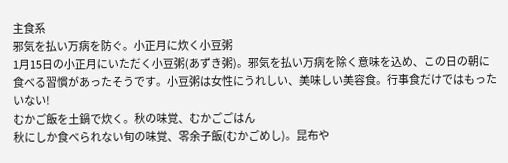主食系
邪気を払い万病を防ぐ。小正月に炊く小豆粥
1月15日の小正月にいただく小豆粥(あずき粥)。邪気を払い万病を除く意味を込め、この日の朝に食べる習慣があったそうです。小豆粥は女性にうれしい、美味しい美容食。行事食だけではもったいない!
むかご飯を土鍋で炊く。秋の味覚、むかごごはん
秋にしか食べられない旬の味覚、零余子飯(むかごめし)。昆布や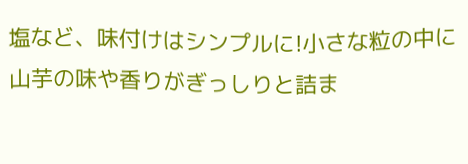塩など、味付けはシンプルに!小さな粒の中に山芋の味や香りがぎっしりと詰ま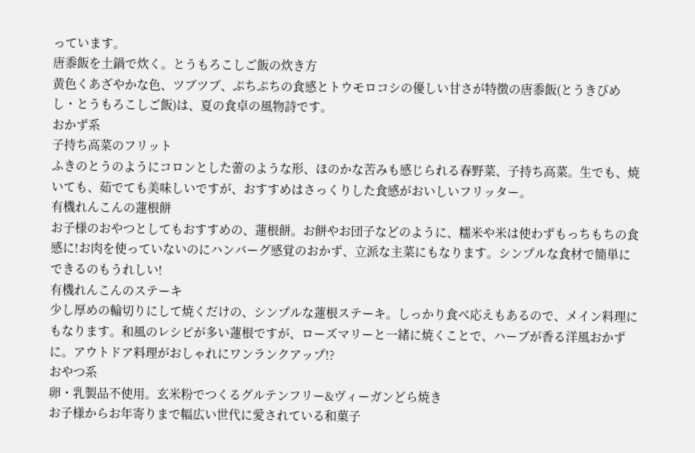っています。
唐黍飯を土鍋で炊く。とうもろこしご飯の炊き方
黄色くあざやかな色、ツブツブ、ぷちぷちの食感とトウモロコシの優しい甘さが特徴の唐黍飯(とうきびめし・とうもろこしご飯)は、夏の食卓の風物詩です。
おかず系
子持ち高菜のフリット
ふきのとうのようにコロンとした蕾のような形、ほのかな苦みも感じられる春野菜、子持ち高菜。生でも、焼いても、茹でても美味しいですが、おすすめはさっくりした食感がおいしいフリッター。
有機れんこんの蓮根餅
お子様のおやつとしてもおすすめの、蓮根餅。お餅やお団子などのように、糯米や米は使わずもっちもちの食感に!お肉を使っていないのにハンバーグ感覚のおかず、立派な主菜にもなります。シンプルな食材で簡単にできるのもうれしい!
有機れんこんのステーキ
少し厚めの輪切りにして焼くだけの、シンプルな蓮根ステーキ。しっかり食べ応えもあるので、メイン料理にもなります。和風のレシピが多い蓮根ですが、ローズマリーと一緒に焼くことで、ハーブが香る洋風おかずに。アウトドア料理がおしゃれにワンランクアップ!?
おやつ系
卵・乳製品不使用。玄米粉でつくるグルテンフリー&ヴィーガンどら焼き
お子様からお年寄りまで幅広い世代に愛されている和菓子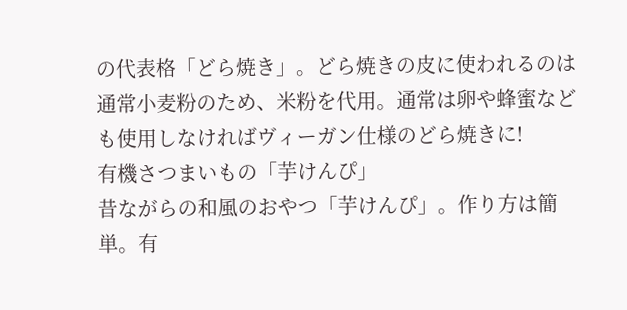の代表格「どら焼き」。どら焼きの皮に使われるのは通常小麦粉のため、米粉を代用。通常は卵や蜂蜜なども使用しなければヴィーガン仕様のどら焼きに!
有機さつまいもの「芋けんぴ」
昔ながらの和風のおやつ「芋けんぴ」。作り方は簡単。有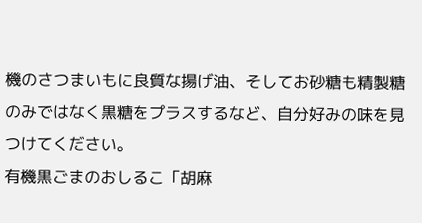機のさつまいもに良質な揚げ油、そしてお砂糖も精製糖のみではなく黒糖をプラスするなど、自分好みの味を見つけてください。
有機黒ごまのおしるこ「胡麻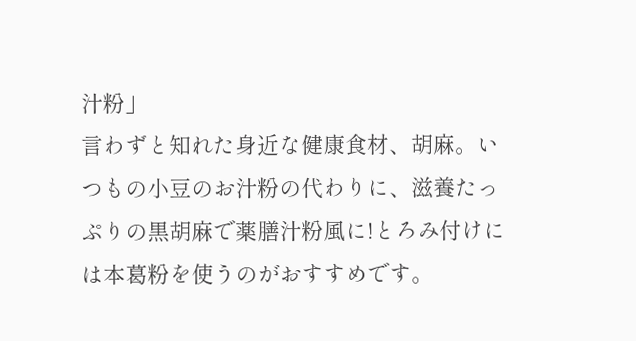汁粉」
言わずと知れた身近な健康食材、胡麻。いつもの小豆のお汁粉の代わりに、滋養たっぷりの黒胡麻で薬膳汁粉風に!とろみ付けには本葛粉を使うのがおすすめです。